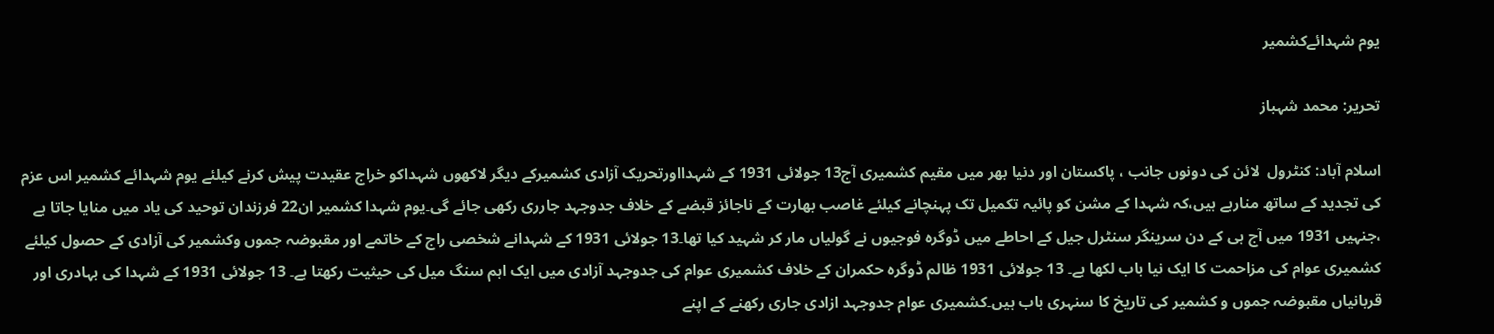یوم شہدائےکشمیر

تحریر: محمد شہباز

اسلام آباد: کنٹرول  لائن کی دونوں جانب ، پاکستان اور دنیا بھر میں مقیم کشمیری آج13 جولائی 1931 کے شہدااورتحریک آزادی کشمیرکے دیگر لاکھوں شہداکو خراج عقیدت پیش کرنے کیلئے یوم شہدائے کشمیر اس عزم کی تجدید کے ساتھ منارہے ہیں،کہ شہدا کے مشن کو پائیہ تکمیل تک پہنچانے کیلئے غاصب بھارت کے ناجائز قبضے کے خلاف جدوجہد جارری رکھی جائے گی۔یوم شہدا کشمیر ان22 فرزندان توحید کی یاد میں منایا جاتا ہے ،جنہیں 1931 میں آج ہی کے دن سرینگر سنٹرل جیل کے احاطے میں ڈوگرہ فوجیوں نے گولیاں مار کر شہید کیا تھا۔13 جولائی 1931 کے شہدانے شخصی راج کے خاتمے اور مقبوضہ جموں وکشمیر کی آزادی کے حصول کیلئے کشمیری عوام کی مزاحمت کا ایک نیا باب لکھا ہے۔ 13 جولائی 1931 ظالم ڈوگرہ حکمران کے خلاف کشمیری عوام کی جدوجہد آزادی میں ایک اہم سنگ میل کی حیثیت رکھتا ہے۔ 13 جولائی 1931 کے شہدا کی بہادری اور قربانیاں مقبوضہ جموں و کشمیر کی تاریخ کا سنہری باب ہیں۔کشمیری عوام جدوجہد ازادی جاری رکھنے کے اپنے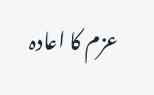عزم کا اعادہ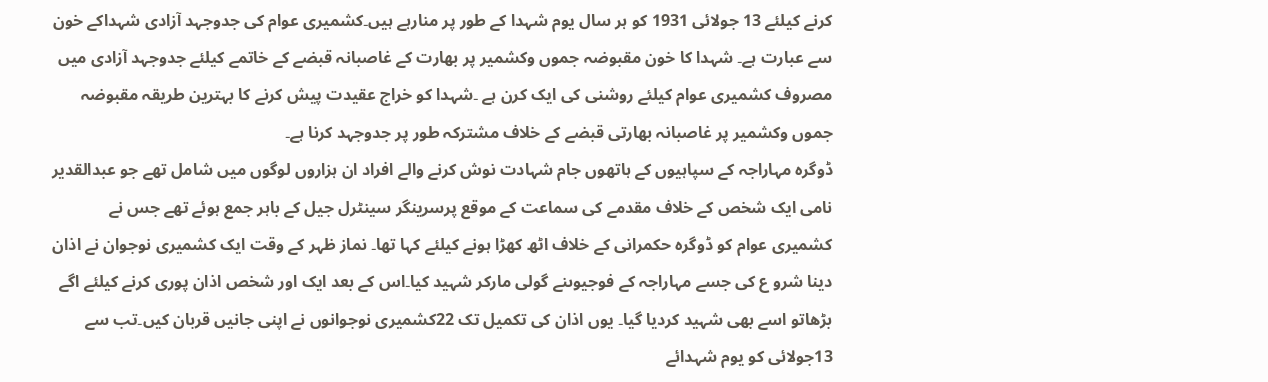کرنے کیلئے 13 جولائی 1931 کو ہر سال یوم شہدا کے طور پر منارہے ہیں۔کشمیری عوام کی جدوجہد آزادی شہداکے خون سے عبارت ہے۔ شہدا کا خون مقبوضہ جموں وکشمیر پر بھارت کے غاصبانہ قبضے کے خاتمے کیلئے جدوجہد آزادی میں مصروف کشمیری عوام کیلئے روشنی کی ایک کرن ہے ۔شہدا کو خراج عقیدت پیش کرنے کا بہترین طریقہ مقبوضہ جموں وکشمیر پر غاصبانہ بھارتی قبضے کے خلاف مشترکہ طور پر جدوجہد کرنا ہے۔
ڈوگرہ مہاراجہ کے سپاہیوں کے ہاتھوں جام شہادت نوش کرنے والے افراد ان ہزاروں لوگوں میں شامل تھے جو عبدالقدیر نامی ایک شخص کے خلاف مقدمے کی سماعت کے موقع پرسرینگر سینٹرل جیل کے باہر جمع ہوئے تھے جس نے کشمیری عوام کو ڈوگرہ حکمرانی کے خلاف اٹھ کھڑا ہونے کیلئے کہا تھا۔ نماز ظہر کے وقت ایک کشمیری نوجوان نے اذان دینا شرو ع کی جسے مہاراجہ کے فوجیوںنے گولی مارکر شہید کیا۔اس کے بعد ایک اور شخص اذان پوری کرنے کیلئے اگے بڑھاتو اسے بھی شہید کردیا گیا۔ یوں اذان کی تکمیل تک 22کشمیری نوجوانوں نے اپنی جانیں قربان کیں۔تب سے 13جولائی کو یوم شہدائے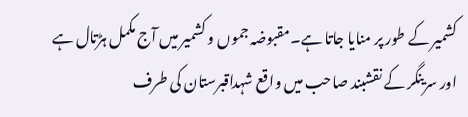کشمیر کے طور پر منایا جاتا ہے۔مقبوضہ جموں و کشمیر میں آج مکمل ہڑتال ہے اور سرینگر کے نقشبند صاحب میں واقع شہداقبرستان کی طرف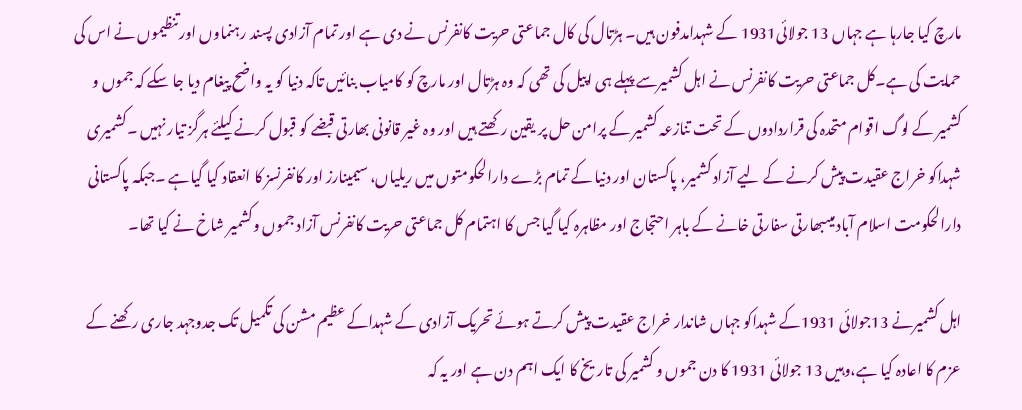مارچ کیا جارہا ہے جہاں 13 جولائی1931 کے شہدامدفون ہیں۔ ہڑتال کی کال جماعتی حریت کانفرنس نے دی ہے اور تمام آزادی پسند رہنماوں اور تنظیموں نے اس کی حمایت کی ہے۔کل جماعتی حریت کانفرنس نے اہل کشمیرسے پہلے ہی اپیل کی تھی کہ وہ ہڑتال اور مارچ کو کامیاب بنائیں تاکہ دنیا کو یہ واضح پیغام دیا جا سکے کہ جموں و کشمیر کے لوگ اقوام متحدہ کی قراردادوں کے تحت تنازعہ کشمیر کے پرامن حل پر یقین رکھتے ہیں اور وہ غیر قانونی بھارتی قبضے کو قبول کرنے کیلئے ہرگز تیار نہیں ۔کشمیری شہداکو خراج عقیدت پیش کرنے کے لیے آزاد کشمیر، پاکستان اور دنیا کے تمام بڑے دارالحکومتوں میں ریلیاں، سیمینارز اور کانفرنسز کا انعقاد کیا گیاہے ۔جبکہ پاکستانی دارالحکومت اسلام آباد میںبھارتی سفارتی خانے کے باہر احتجاج اور مظاہرہ کیا گیا جس کا اہتمام کل جماعتی حریت کانفرنس آزاد جموں وکشمیر شاخ نے کیا تھا۔

اہل کشمیرنے 13جولائی 1931کے شہداکو جہاں شاندار خراج عقیدت پیش کرتے ہوئے تحریک آزادی کے شہداکے عظیم مشن کی تکمیل تک جدوجہد جاری رکھنے کے عزم کا اعادہ کیا ہے،وہیں 13 جولائی 1931 کا دن جموں و کشمیر کی تاریخ کا ایک اہم دن ہے اور یہ کہ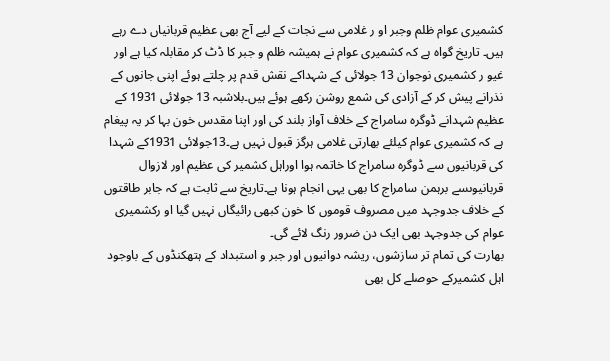کشمیری عوام ظلم وجبر او ر غلامی سے نجات کے لیے آج بھی عظیم قربانیاں دے رہے ہیں۔ تاریخ گواہ ہے کہ کشمیری عوام نے ہمیشہ ظلم و جبر کا ڈٹ کر مقابلہ کیا ہے اور غیو ر کشمیری نوجوان 13 جولائی کے شہداکے نقش قدم پر چلتے ہوئے اپنی جانوں کے نذرانے پیش کر کے آزادی کی شمع روشن رکھے ہوئے ہیں۔بلاشبہ 13 جولائی 1931 کے عظیم شہدانے ڈوگرہ سامراج کے خلاف آواز بلند کی اور اپنا مقدس خون بہا کر یہ پیغام ہے کہ کشمیری عوام کیلئے بھارتی غلامی ہرگز قبول نہیں ہے۔13جولائی 1931کے شہدا کی قربانیوں سے ڈوگرہ سامراج کا خاتمہ ہوا اوراہل کشمیر کی عظیم اور لازوال قربانیوںسے برہمن سامراج کا بھی یہی انجام ہونا ہے۔تاریخ سے ثابت ہے کہ جابر طاقتوں کے خلاف جدوجہد میں مصروف قوموں کا خون کبھی رائیگاں نہیں گیا او رکشمیری عوام کی جدوجہد بھی ایک دن ضرور رنگ لائے گی۔
بھارت کی تمام تر سازشوں، ریشہ دوانیوں اور جبر و استبداد کے ہتھکنڈوں کے باوجود اہل کشمیرکے حوصلے کل بھی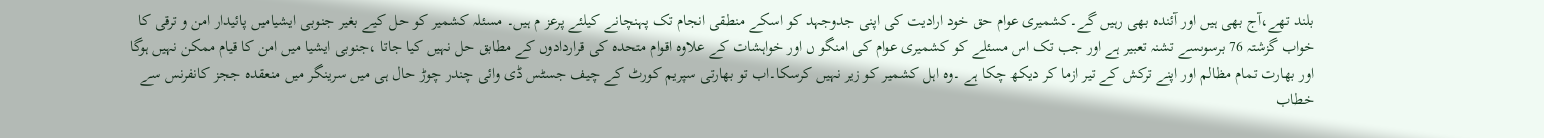بلند تھے،آج بھی ہیں اور آئندہ بھی رہیں گے۔کشمیری عوام حق خود ارادیت کی اپنی جدوجہد کو اسکے منطقی انجام تک پہنچانے کیلئے پرعز م ہیں۔ مسئلہ کشمیر کو حل کیے بغیر جنوبی ایشیامیں پائیدار امن و ترقی کا خواب گزشتہ 76 برسوںسے تشنہ تعبیر ہے اور جب تک اس مسئلے کو کشمیری عوام کی امنگو ں اور خواہشات کے علاوہ اقوام متحدہ کی قراردادوں کے مطابق حل نہیں کیا جاتا ،جنوبی ایشیا میں امن کا قیام ممکن نہیں ہوگا اور بھارت تمام مظالم اور اپنے ترکش کے تیر ازما کر دیکھ چکا ہے ۔وہ اہل کشمیر کو زیر نہیں کرسکا۔اب تو بھارتی سپریم کورٹ کے چیف جسٹس ڈی وائی چندر چوڑ حال ہی میں سرینگر میں منعقدہ ججز کانفرنس سے خطاب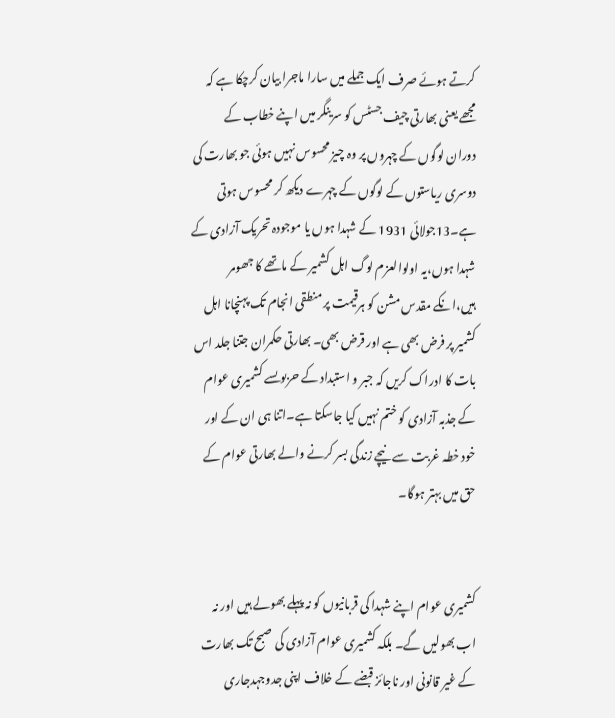کرتے ہوئے صرف ایک جملے میں سارا ماجرا بیان کرچکا ہے کہ مجھے یعنی بھارتی چیف جسٹس کو سرینگر میں اپنے خطاب کے دوران لوگوں کے چہروں پر وہ چیز محسوس نہیں ہوئی جو بھارت کی دوسری ریاستوں کے لوگوں کے چہرے دیکھ کر محسوس ہوتی ہے۔13جولائی 1931 کے شہدا ہوں یا موجودہ تحریک آزادی کے شہدا ہوں،یہ اولوالعزم لوگ اہل کشمیر کے ماتھے کا جھومر ہیں،انکے مقدس مشن کو ہرقیمت پر منطقی انجام تک پہنچانا اہل کشمیر پر فرض بھی ہے اور قرض بھی۔ بھارتی حکمران جتنا جلد اس بات کا ادراک کریں کہ جبر و استبداد کے حربوںسے کشمیری عوام کے جذبہ آزادی کو ختم نہیں کیا جاسکتا ہے۔اتنا ہی ان کے اور خود خطہ غربت سے نیچے زندگی بسر کرنے والے بھارتی عوام کے حق میں بہتر ہوگا۔


کشمیری عوام اپنے شہدا کی قربانیوں کو نہ پہلے بھولے ہیں اور نہ اب بھولیں گے۔ بلکہ کشمیری عوام آزادی کی صبح تک بھارت کے غیر قانونی اور ناجائز قبضے کے خلاف اپنی جدوجہدجاری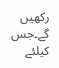رکھیں گے۔جس کیلئے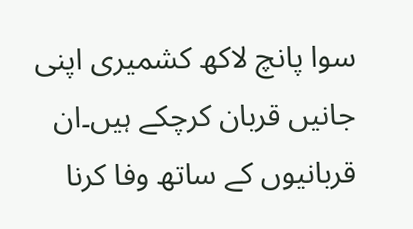سوا پانچ لاکھ کشمیری اپنی جانیں قربان کرچکے ہیں۔ان قربانیوں کے ساتھ وفا کرنا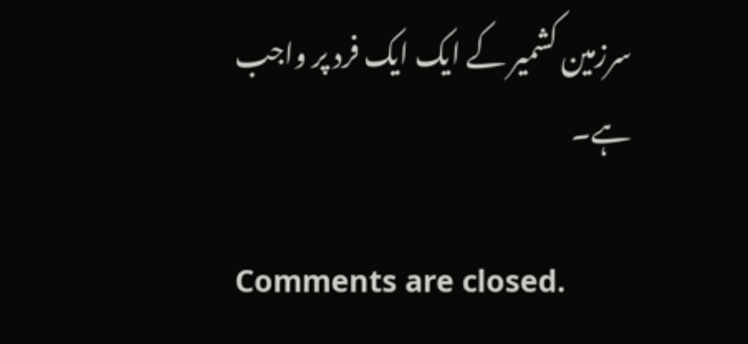سرزمین کشمیر کے ایک ایک فرد پر واجب ہے۔

Comments are closed.